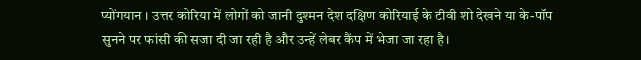प्योंगयान । उत्तर कोरिया में लोगों को जानी दुश्मन देश दक्षिण कोरियाई के टीवी शो देखने या के-पॉप सुनने पर फांसी की सजा दी जा रही है और उन्हें लेबर कैंप में भेजा जा रहा है।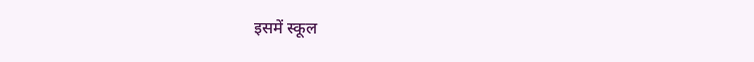इसमें स्कूल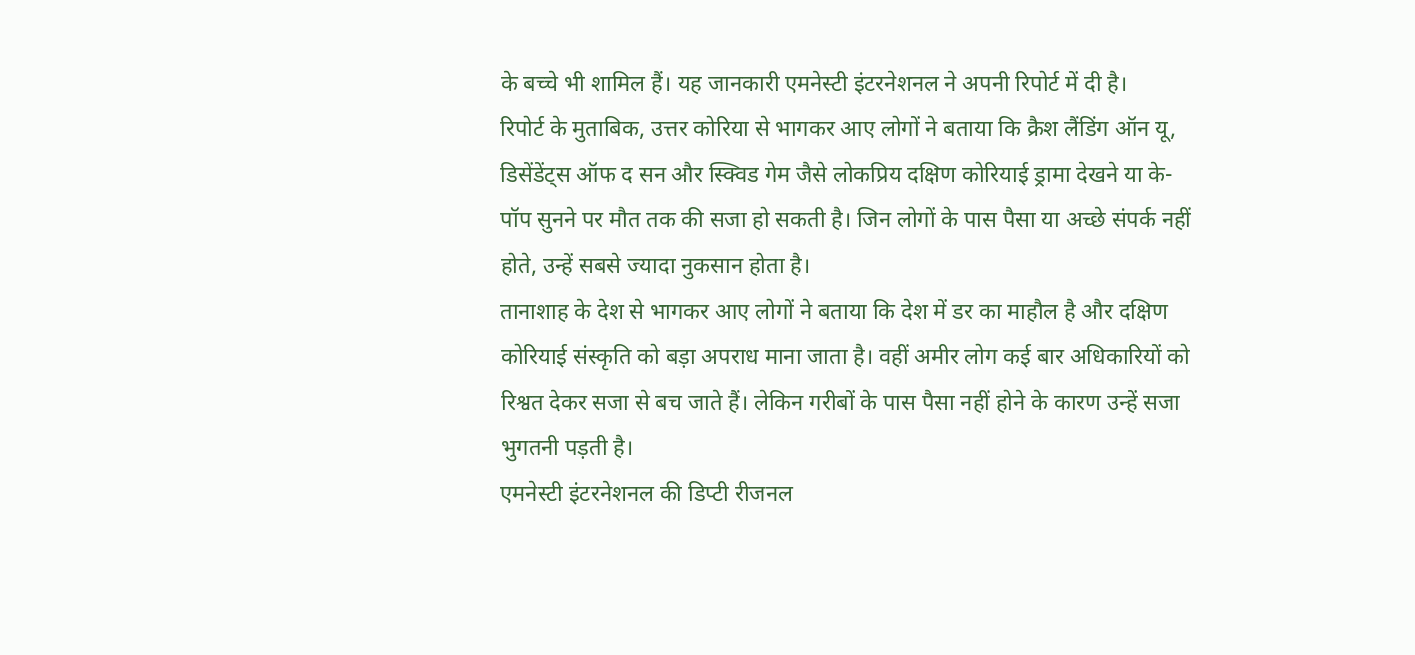के बच्चे भी शामिल हैं। यह जानकारी एमनेस्टी इंटरनेशनल ने अपनी रिपोर्ट में दी है।
रिपोर्ट के मुताबिक, उत्तर कोरिया से भागकर आए लोगों ने बताया कि क्रैश लैंडिंग ऑन यू, डिसेंडेंट्स ऑफ द सन और स्क्विड गेम जैसे लोकप्रिय दक्षिण कोरियाई ड्रामा देखने या के-पॉप सुनने पर मौत तक की सजा हो सकती है। जिन लोगों के पास पैसा या अच्छे संपर्क नहीं होते, उन्हें सबसे ज्यादा नुकसान होता है।
तानाशाह के देश से भागकर आए लोगों ने बताया कि देश में डर का माहौल है और दक्षिण कोरियाई संस्कृति को बड़ा अपराध माना जाता है। वहीं अमीर लोग कई बार अधिकारियों को रिश्वत देकर सजा से बच जाते हैं। लेकिन गरीबों के पास पैसा नहीं होने के कारण उन्हें सजा भुगतनी पड़ती है।
एमनेस्टी इंटरनेशनल की डिप्टी रीजनल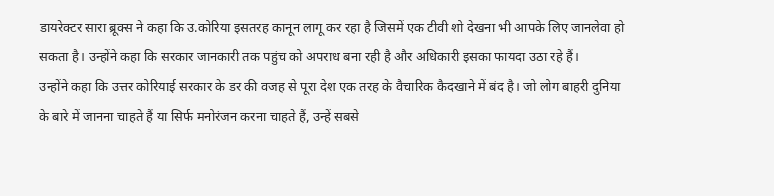डायरेक्टर सारा ब्रूक्स ने कहा कि उ.कोरिया इसतरह कानून लागू कर रहा है जिसमें एक टीवी शो देखना भी आपके लिए जानलेवा हो सकता है। उन्होंने कहा कि सरकार जानकारी तक पहुंच को अपराध बना रही है और अधिकारी इसका फायदा उठा रहे हैं।
उन्होंने कहा कि उत्तर कोरियाई सरकार के डर की वजह से पूरा देश एक तरह के वैचारिक कैदखाने में बंद है। जो लोग बाहरी दुनिया के बारे में जानना चाहते हैं या सिर्फ मनोरंजन करना चाहते हैं, उन्हें सबसे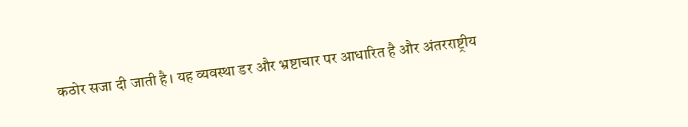कठोर सजा दी जाती है। यह व्यवस्था डर और भ्रष्टाचार पर आधारित है और अंतरराष्ट्रीय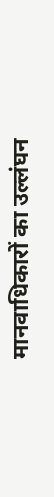मानवाधिकारों का उल्लंघन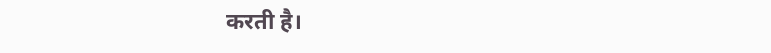करती है।